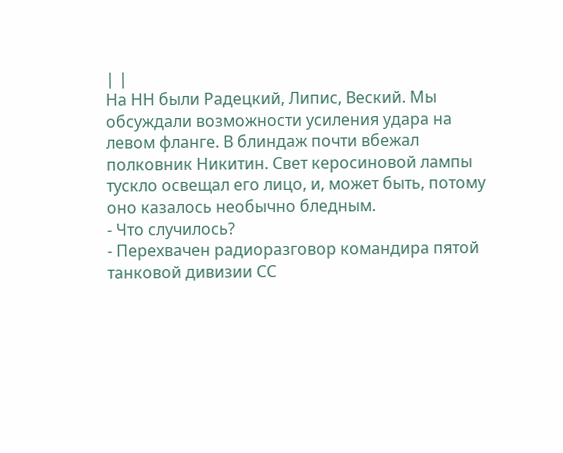| |
На НН были Радецкий, Липис, Веский. Мы обсуждали возможности усиления удара на
левом фланге. В блиндаж почти вбежал полковник Никитин. Свет керосиновой лампы
тускло освещал его лицо, и, может быть, потому оно казалось необычно бледным.
- Что случилось?
- Перехвачен радиоразговор командира пятой танковой дивизии СС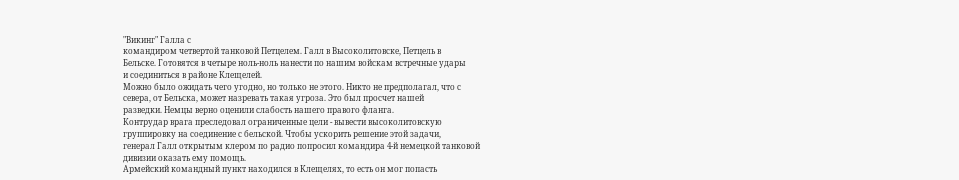"Викинг" Галла с
командиром четвертой танковой Петцелем. Галл в Высоколитовске, Петцель в
Бельске. Готовятся в четыре ноль-ноль нанести по нашим войскам встречные удары
и соединиться в районе Клещелей.
Можно было ожидать чего угодно, но только не этого. Никто не предполагал, что с
севера, от Бельска, может назревать такая угроза. Это был просчет нашей
разведки. Немцы верно оценили слабость нашего правого фланга.
Контрудар врага преследовал ограниченные цели - вывести высоколитовскую
группировку на соединение с бельской. Чтобы ускорить решение этой задачи,
генерал Галл открытым клером по радио попросил командира 4-й немецкой танковой
дивизии оказать ему помощь.
Армейский командный пункт находился в Клещелях, то есть он мог попасть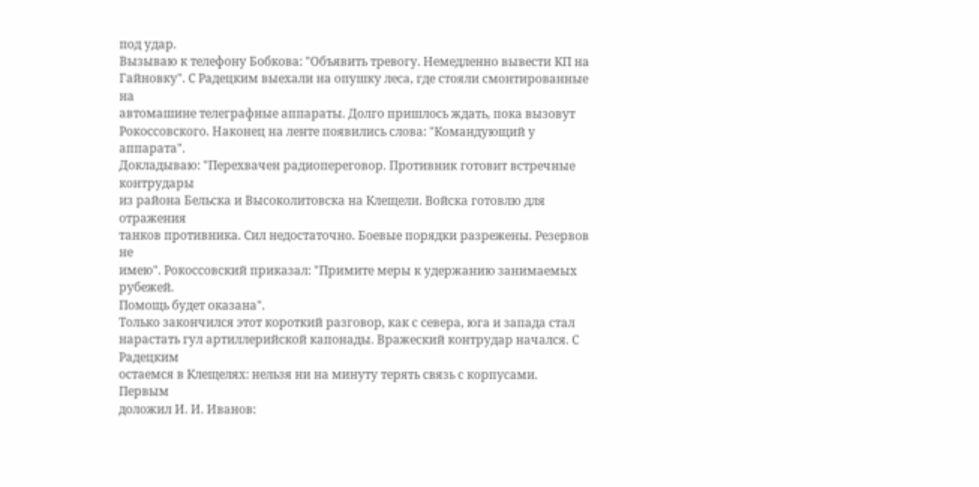под удар.
Вызываю к телефону Бобкова: "Объявить тревогу. Немедленно вывести КП на
Гайновку". С Радецким выехали на опушку леса, где стояли смонтированные на
автомашине телеграфные аппараты. Долго пришлось ждать, пока вызовут
Рокоссовского. Наконец на ленте появились слова: "Командующий у аппарата".
Докладываю: "Перехвачен радиопереговор. Противник готовит встречные контрудары
из района Бельска и Высоколитовска на Клещели. Войска готовлю для отражения
танков противника. Сил недостаточно. Боевые порядки разрежены. Резервов не
имею". Рокоссовский приказал: "Примите меры к удержанию занимаемых рубежей.
Помощь будет оказана".
Только закончился этот короткий разговор, как с севера, юга и запада стал
нарастать гул артиллерийской капонады. Вражеский контрудар начался. С Радецким
остаемся в Клещелях: нельзя ни на минуту терять связь с корпусами. Первым
доложил И. И. Иванов: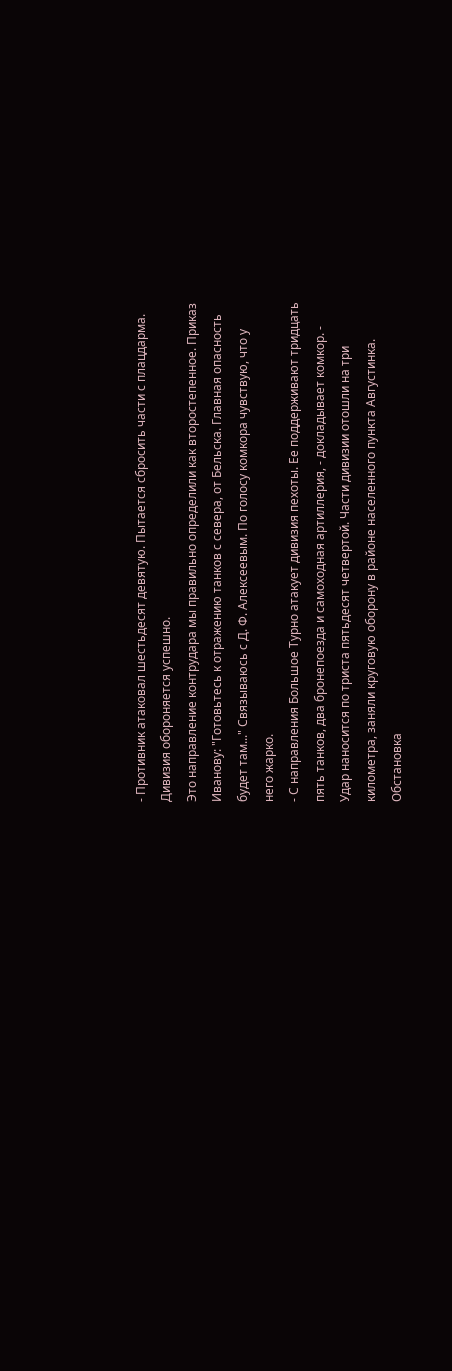- Противник атаковал шестьдесят девятую. Пытается сбросить части с плацдарма.
Дивизия обороняется успешно.
Это направление контрудара мы правильно определили как второстепенное. Приказ
Иванову: "Готовьтесь к отражению танков с севера, от Бельска. Главная опасность
будет там..." Связываюсь с Д. Ф. Алексеевым. По голосу комкора чувствую, что у
него жарко.
- С направления Большое Турно атакует дивизия пехоты. Ее поддерживают тридцать
пять танков, два бронепоезда и самоходная артиллерия, - докладывает комкор. -
Удар наносится по триста пятьдесят четвертой. Части дивизии отошли на три
километра, заняли круговую оборону в районе населенного пункта Августинка.
Обстановка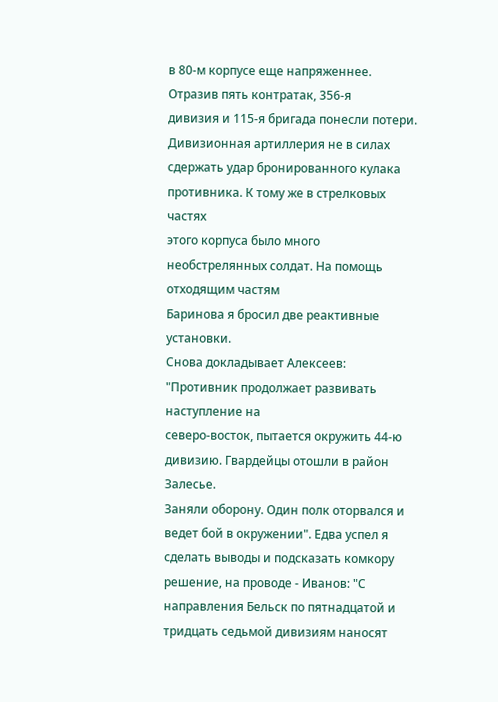в 80-м корпусе еще напряженнее. Отразив пять контратак, 356-я
дивизия и 115-я бригада понесли потери. Дивизионная артиллерия не в силах
сдержать удар бронированного кулака противника. К тому же в стрелковых частях
этого корпуса было много необстрелянных солдат. На помощь отходящим частям
Баринова я бросил две реактивные установки.
Снова докладывает Алексеев: "Противник продолжает развивать наступление на
северо-восток, пытается окружить 44-ю дивизию. Гвардейцы отошли в район Залесье.
Заняли оборону. Один полк оторвался и ведет бой в окружении". Едва успел я
сделать выводы и подсказать комкору решение, на проводе - Иванов: "С
направления Бельск по пятнадцатой и тридцать седьмой дивизиям наносят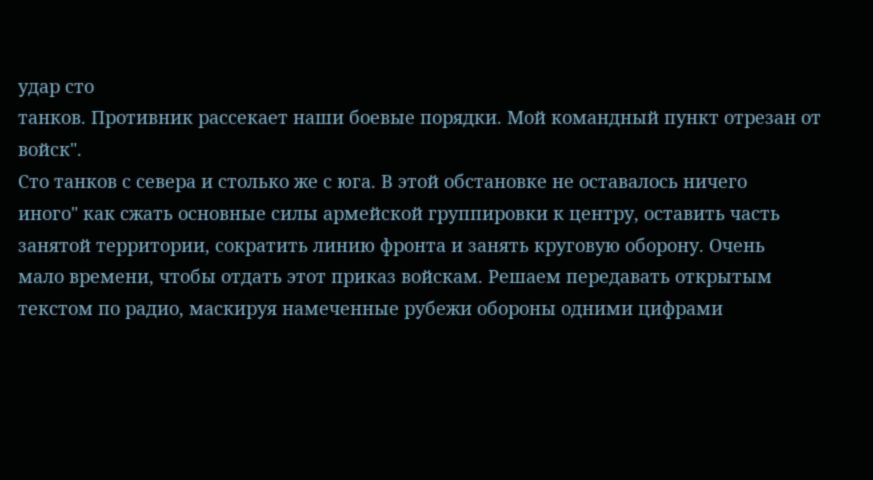удар сто
танков. Противник рассекает наши боевые порядки. Мой командный пункт отрезан от
войск".
Сто танков с севера и столько же с юга. В этой обстановке не оставалось ничего
иного" как сжать основные силы армейской группировки к центру, оставить часть
занятой территории, сократить линию фронта и занять круговую оборону. Очень
мало времени, чтобы отдать этот приказ войскам. Решаем передавать открытым
текстом по радио, маскируя намеченные рубежи обороны одними цифрами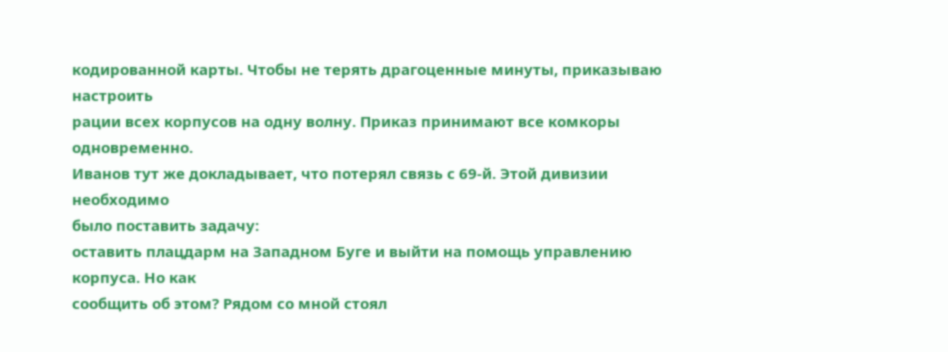кодированной карты. Чтобы не терять драгоценные минуты, приказываю настроить
рации всех корпусов на одну волну. Приказ принимают все комкоры одновременно.
Иванов тут же докладывает, что потерял связь с 69-й. Этой дивизии необходимо
было поставить задачу:
оставить плацдарм на Западном Буге и выйти на помощь управлению корпуса. Но как
сообщить об этом? Рядом со мной стоял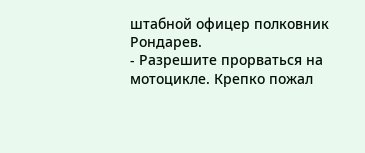штабной офицер полковник Рондарев.
- Разрешите прорваться на мотоцикле. Крепко пожал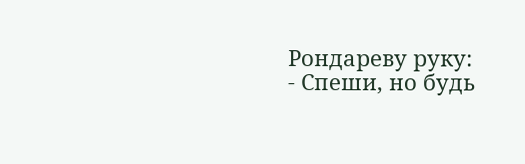Рондареву руку:
- Спеши, но будь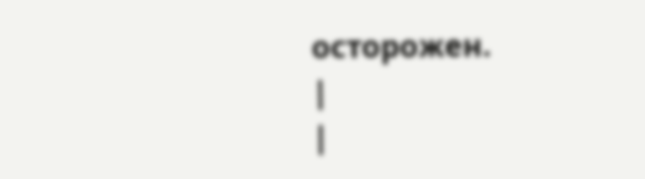осторожен.
|
|